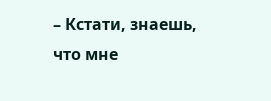– Кстати, знаешь, что мне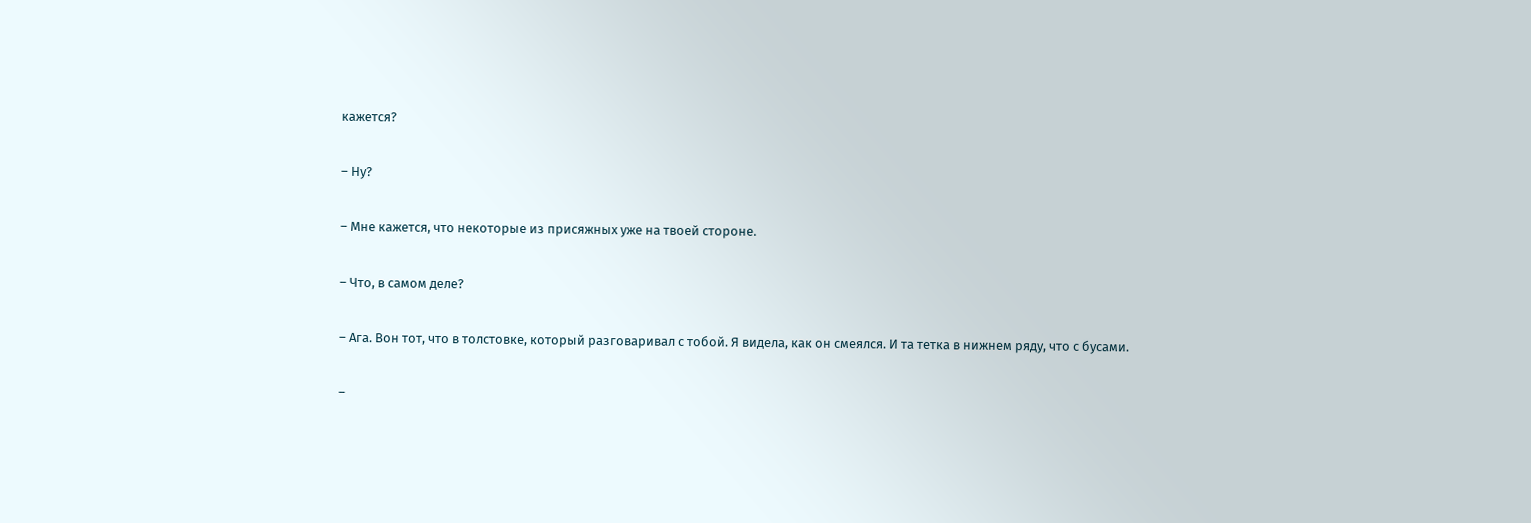кажется?

– Ну?

– Мне кажется, что некоторые из присяжных уже на твоей стороне.

– Что, в самом деле?

– Ага. Вон тот, что в толстовке, который разговаривал с тобой. Я видела, как он смеялся. И та тетка в нижнем ряду, что с бусами.

–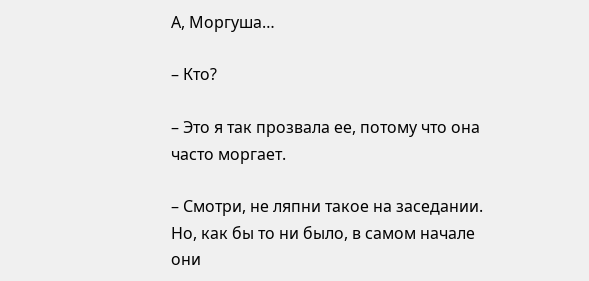А, Моргуша…

– Кто?

– Это я так прозвала ее, потому что она часто моргает.

– Смотри, не ляпни такое на заседании. Но, как бы то ни было, в самом начале они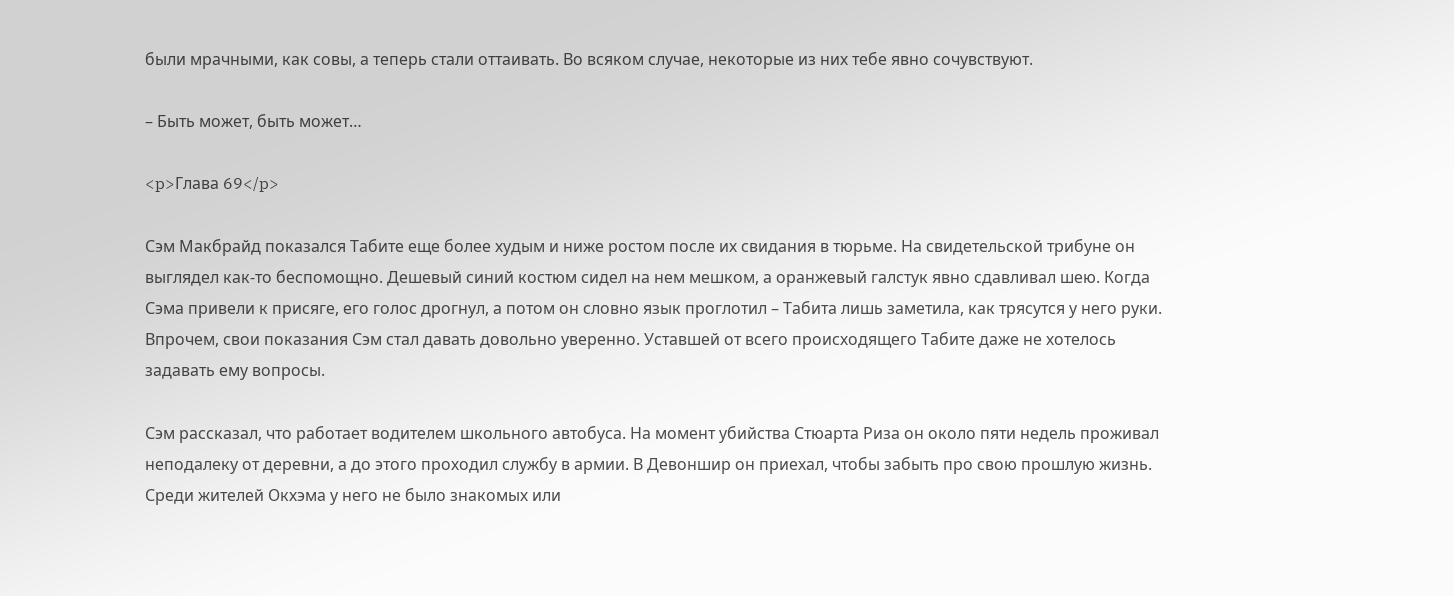были мрачными, как совы, а теперь стали оттаивать. Во всяком случае, некоторые из них тебе явно сочувствуют.

– Быть может, быть может…

<p>Глава 69</p>

Сэм Макбрайд показался Табите еще более худым и ниже ростом после их свидания в тюрьме. На свидетельской трибуне он выглядел как-то беспомощно. Дешевый синий костюм сидел на нем мешком, а оранжевый галстук явно сдавливал шею. Когда Сэма привели к присяге, его голос дрогнул, а потом он словно язык проглотил – Табита лишь заметила, как трясутся у него руки. Впрочем, свои показания Сэм стал давать довольно уверенно. Уставшей от всего происходящего Табите даже не хотелось задавать ему вопросы.

Сэм рассказал, что работает водителем школьного автобуса. На момент убийства Стюарта Риза он около пяти недель проживал неподалеку от деревни, а до этого проходил службу в армии. В Девоншир он приехал, чтобы забыть про свою прошлую жизнь. Среди жителей Окхэма у него не было знакомых или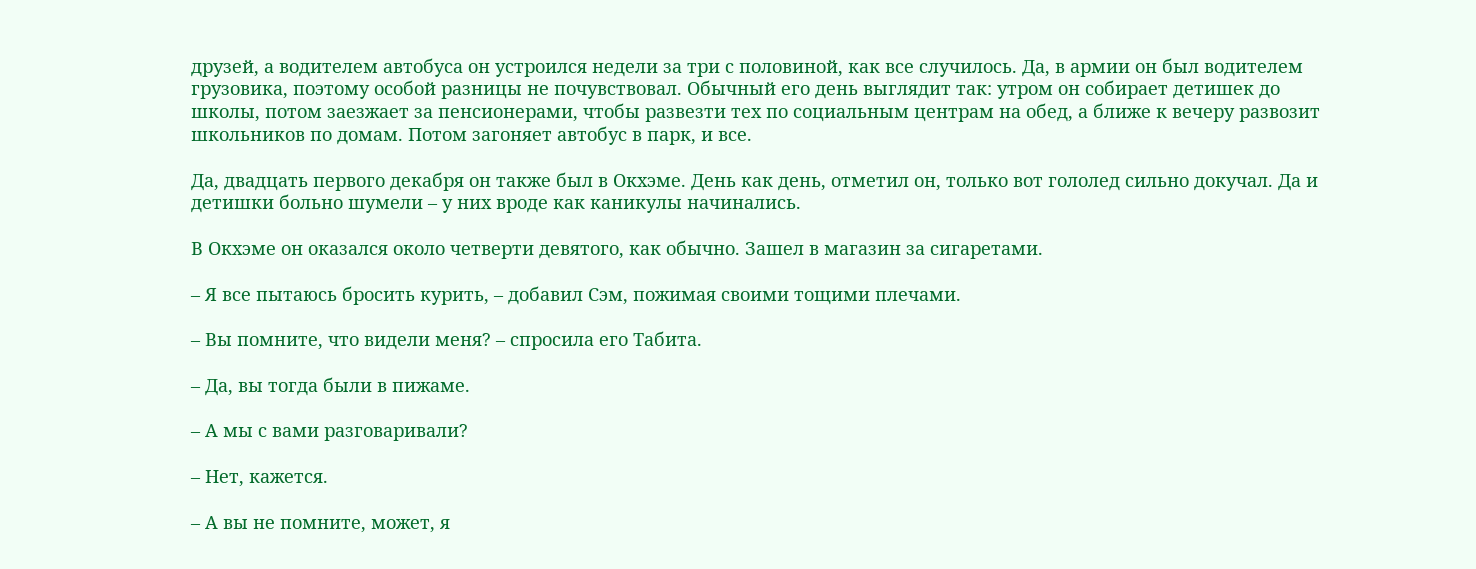друзей, а водителем автобуса он устроился недели за три с половиной, как все случилось. Да, в армии он был водителем грузовика, поэтому особой разницы не почувствовал. Обычный его день выглядит так: утром он собирает детишек до школы, потом заезжает за пенсионерами, чтобы развезти тех по социальным центрам на обед, а ближе к вечеру развозит школьников по домам. Потом загоняет автобус в парк, и все.

Да, двадцать первого декабря он также был в Окхэме. День как день, отметил он, только вот гололед сильно докучал. Да и детишки больно шумели – у них вроде как каникулы начинались.

В Окхэме он оказался около четверти девятого, как обычно. Зашел в магазин за сигаретами.

– Я все пытаюсь бросить курить, – добавил Сэм, пожимая своими тощими плечами.

– Вы помните, что видели меня? – спросила его Табита.

– Да, вы тогда были в пижаме.

– А мы с вами разговаривали?

– Нет, кажется.

– А вы не помните, может, я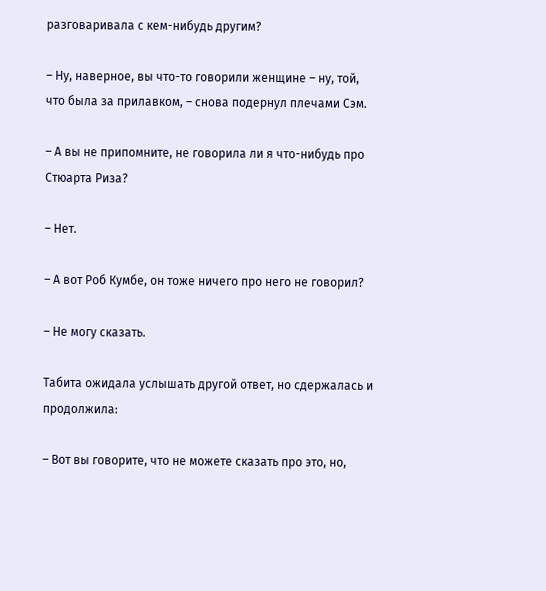разговаривала с кем-нибудь другим?

– Ну, наверное, вы что-то говорили женщине – ну, той, что была за прилавком, – снова подернул плечами Сэм.

– А вы не припомните, не говорила ли я что-нибудь про Стюарта Риза?

– Нет.

– А вот Роб Кумбе, он тоже ничего про него не говорил?

– Не могу сказать.

Табита ожидала услышать другой ответ, но сдержалась и продолжила:

– Вот вы говорите, что не можете сказать про это, но,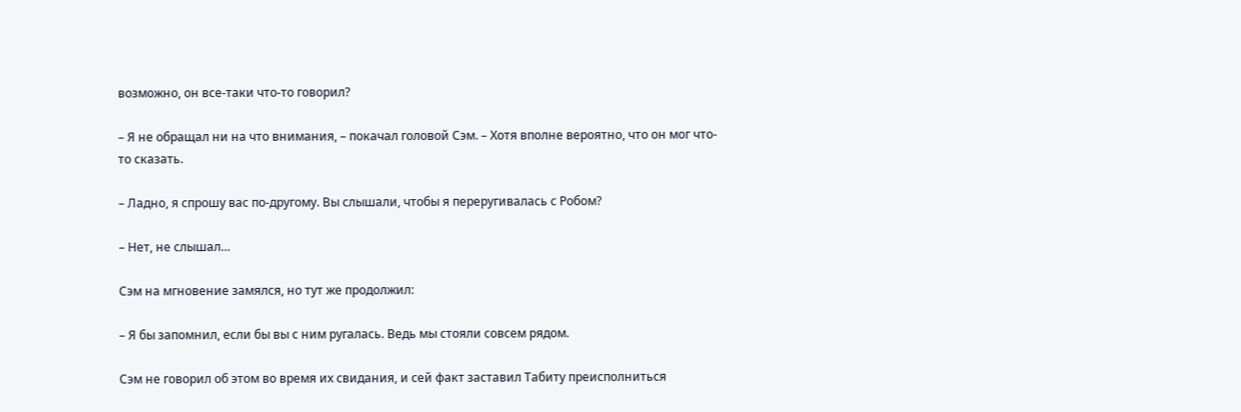возможно, он все-таки что-то говорил?

– Я не обращал ни на что внимания, – покачал головой Сэм. – Хотя вполне вероятно, что он мог что-то сказать.

– Ладно, я спрошу вас по-другому. Вы слышали, чтобы я переругивалась с Робом?

– Нет, не слышал…

Сэм на мгновение замялся, но тут же продолжил:

– Я бы запомнил, если бы вы с ним ругалась. Ведь мы стояли совсем рядом.

Сэм не говорил об этом во время их свидания, и сей факт заставил Табиту преисполниться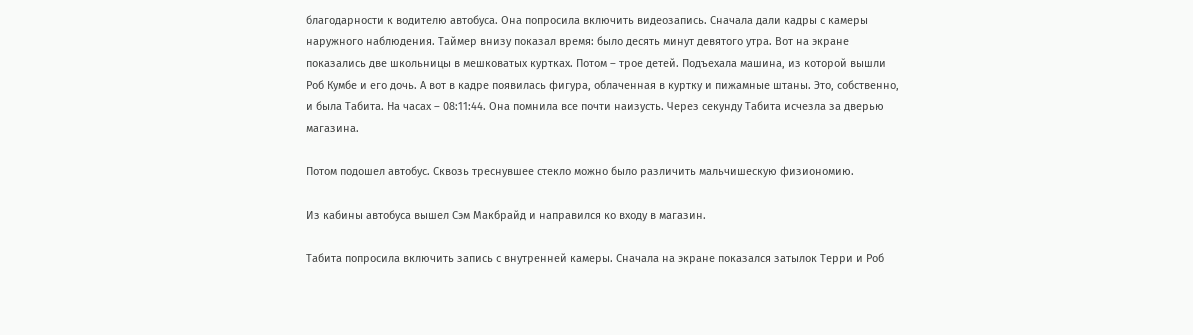благодарности к водителю автобуса. Она попросила включить видеозапись. Сначала дали кадры с камеры наружного наблюдения. Таймер внизу показал время: было десять минут девятого утра. Вот на экране показались две школьницы в мешковатых куртках. Потом – трое детей. Подъехала машина, из которой вышли Роб Кумбе и его дочь. А вот в кадре появилась фигура, облаченная в куртку и пижамные штаны. Это, собственно, и была Табита. На часах – 08:11:44. Она помнила все почти наизусть. Через секунду Табита исчезла за дверью магазина.

Потом подошел автобус. Сквозь треснувшее стекло можно было различить мальчишескую физиономию.

Из кабины автобуса вышел Сэм Макбрайд и направился ко входу в магазин.

Табита попросила включить запись с внутренней камеры. Сначала на экране показался затылок Терри и Роб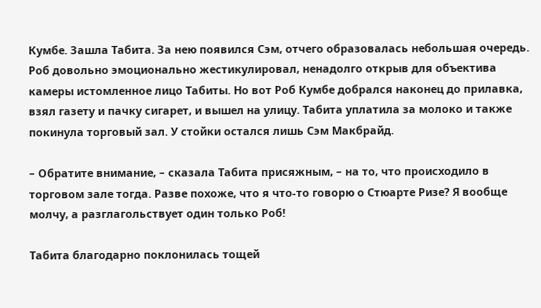Кумбе. Зашла Табита. За нею появился Сэм, отчего образовалась небольшая очередь. Роб довольно эмоционально жестикулировал, ненадолго открыв для объектива камеры истомленное лицо Табиты. Но вот Роб Кумбе добрался наконец до прилавка, взял газету и пачку сигарет, и вышел на улицу. Табита уплатила за молоко и также покинула торговый зал. У стойки остался лишь Сэм Макбрайд.

– Обратите внимание, – сказала Табита присяжным, – на то, что происходило в торговом зале тогда. Разве похоже, что я что-то говорю о Стюарте Ризе? Я вообще молчу, а разглагольствует один только Роб!

Табита благодарно поклонилась тощей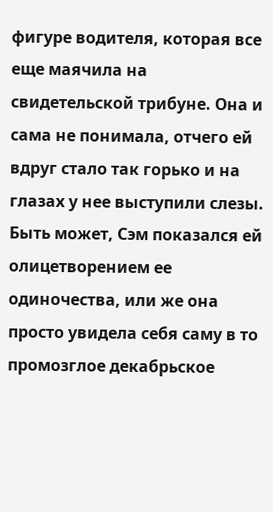фигуре водителя, которая все еще маячила на свидетельской трибуне. Она и сама не понимала, отчего ей вдруг стало так горько и на глазах у нее выступили слезы. Быть может, Сэм показался ей олицетворением ее одиночества, или же она просто увидела себя саму в то промозглое декабрьское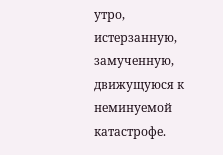утро, истерзанную, замученную, движущуюся к неминуемой катастрофе.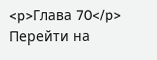<p>Глава 70</p>
Перейти на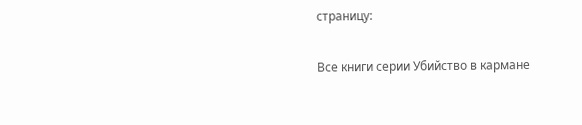страницу:

Все книги серии Убийство в кармане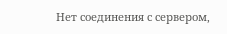Нет соединения с сервером,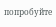попробуйте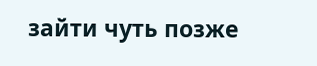зайти чуть позже